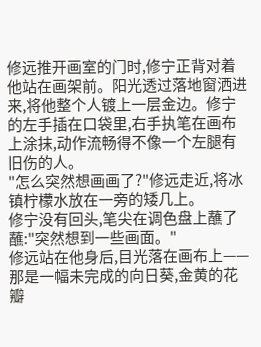修远推开画室的门时,修宁正背对着他站在画架前。阳光透过落地窗洒进来,将他整个人镀上一层金边。修宁的左手插在口袋里,右手执笔在画布上涂抹,动作流畅得不像一个左腿有旧伤的人。
"怎么突然想画画了?"修远走近,将冰镇柠檬水放在一旁的矮几上。
修宁没有回头,笔尖在调色盘上蘸了蘸:"突然想到一些画面。"
修远站在他身后,目光落在画布上——那是一幅未完成的向日葵,金黄的花瓣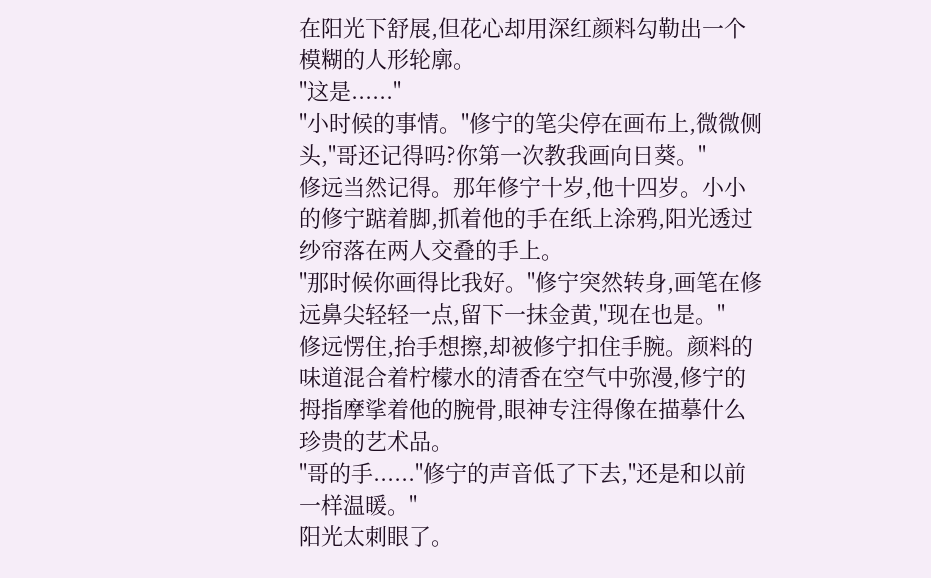在阳光下舒展,但花心却用深红颜料勾勒出一个模糊的人形轮廓。
"这是......"
"小时候的事情。"修宁的笔尖停在画布上,微微侧头,"哥还记得吗?你第一次教我画向日葵。"
修远当然记得。那年修宁十岁,他十四岁。小小的修宁踮着脚,抓着他的手在纸上涂鸦,阳光透过纱帘落在两人交叠的手上。
"那时候你画得比我好。"修宁突然转身,画笔在修远鼻尖轻轻一点,留下一抹金黄,"现在也是。"
修远愣住,抬手想擦,却被修宁扣住手腕。颜料的味道混合着柠檬水的清香在空气中弥漫,修宁的拇指摩挲着他的腕骨,眼神专注得像在描摹什么珍贵的艺术品。
"哥的手......"修宁的声音低了下去,"还是和以前一样温暖。"
阳光太刺眼了。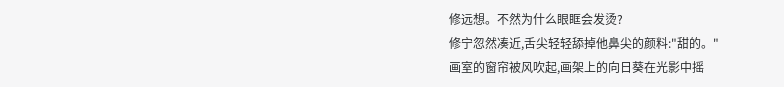修远想。不然为什么眼眶会发烫?
修宁忽然凑近,舌尖轻轻舔掉他鼻尖的颜料:"甜的。"
画室的窗帘被风吹起,画架上的向日葵在光影中摇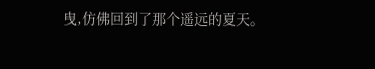曳,仿佛回到了那个遥远的夏天。